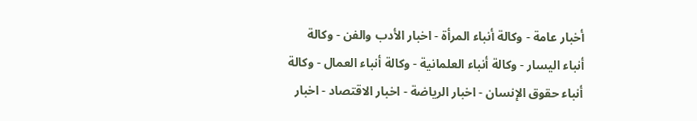أخبار عامة - وكالة أنباء المرأة - اخبار الأدب والفن - وكالة أنباء اليسار - وكالة أنباء العلمانية - وكالة أنباء العمال - وكالة أنباء حقوق الإنسان - اخبار الرياضة - اخبار الاقتصاد - اخبار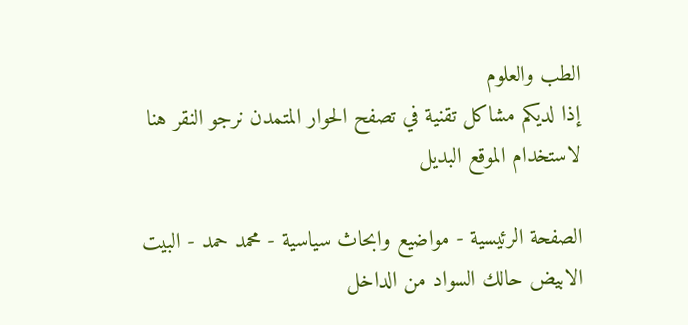الطب والعلوم
إذا لديكم مشاكل تقنية في تصفح الحوار المتمدن نرجو النقر هنا لاستخدام الموقع البديل

الصفحة الرئيسية - مواضيع وابحاث سياسية - محمد حمد - البيت الابيض حالك السواد من الداخل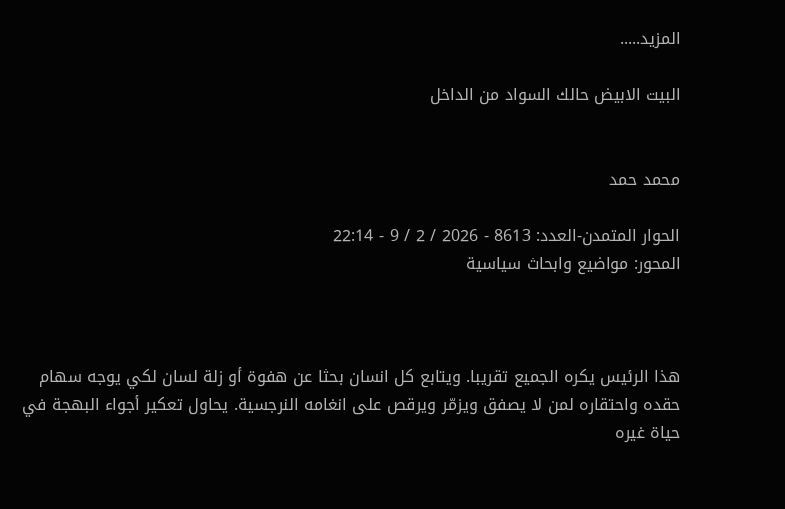المزيد.....

البيت الابيض حالك السواد من الداخل


محمد حمد

الحوار المتمدن-العدد: 8613 - 2026 / 2 / 9 - 22:14
المحور: مواضيع وابحاث سياسية



هذا الرئيس يكره الجميع تقريبا. ويتابع كل انسان بحثا عن هفوة أو زلة لسان لكي يوجه سهام حقده واحتقاره لمن لا يصفق ويزمّر ويرقص على انغامه النرجسية. يحاول تعكير أجواء البهجة في حياة غيره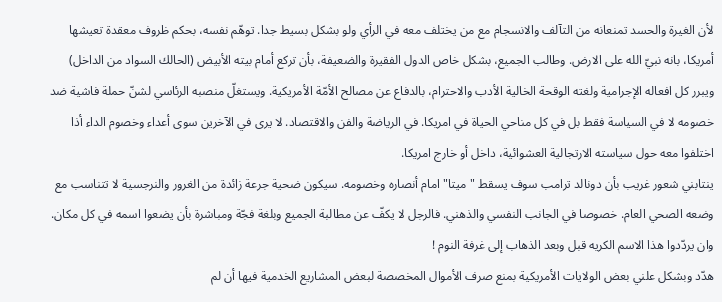لأن الغيرة والحسد تمنعانه من التآلف والانسجام مع من يختلف معه في الرأي ولو بشكل بسيط جدا. توهّم نفسه، بحكم ظروف معقدة تعيشها أمريكا، بانه نبيّ الله على الارض. وطالب الجميع، بشكل خاص الدول الفقيرة والضعيفة، بأن تركع أمام بيته الأبيض (الحالك السواد من الداخل) ويبرر كل افعاله الإجرامية ولغته الوقحة الخالية الأدب والاحترام، بالدفاع عن مصالح الأمّة الأمريكية. ويستغلّ منصبه الرئاسي لشنّ حملة فاشية ضد خصومه لا في السياسة فقط بل في كل مناحي الحياة في امريكا. في الرياضة والفن والاقتصاد. لا يرى في الآخرين سوى أعداء وخصوم الداء أذا اختلفوا معه حول سياسته الارتجالية العشوائية، داخل أو خارج امريكا.
ينتابني شعور غريب بأن دونالد ترامب سوف يسقط "ميتا" امام أنصاره وخصومه. سيكون ضحية جرعة زائدة من الغرور والنرجسية لا تتناسب مع وضعه الصحي العام. خصوصا في الجانب النفسي والذهني. فالرجل لا يكفّ عن مطالبة الجميع وبلغة فجّة ومباشرة بأن يضعوا اسمه في كل مكان. وان يردّدوا هذا الاسم الكريه قبل وبعد الذهاب إلى غرفة النوم !
هدّد وبشكل علني بعض الولايات الأمريكية بمنع صرف الأموال المخصصة لبعض المشاريع الخدمية فيها أن لم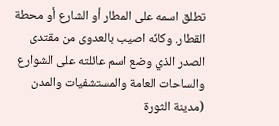تطلق اسمه على المطار أو الشارع أو محطة القطار. وكانّه اصيب بالعدوى من مقتدى الصدر الذي وضع اسم عائلته على الشوارع والساحات العامة والمستشفيات والمدن (مدينة الثورة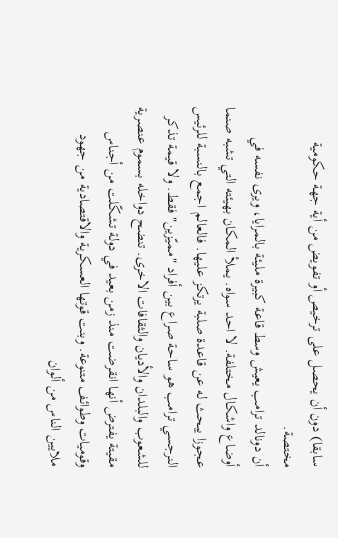سابقا) دون أن يحصل على ترخيص أو تفويض من أية جهة حكومية مختصة.
أن دونالد ترامب يعيش وسط قاعة كبيرة مليئة بالمرايا، ويرى نفسه في أوضاع واشكال مختلفة. لا احد سواه. يملأ المكان بهيئته التي تشبه صنما عجوزا يبحث له عن قاعدة صلبة يرتكز عليها. فالعالم اجمع بالنسبة للرئيس النرجسي ترامب هو ساحة صراع بين أفراد "مميّزين" فقط. ولا قيمة تذكر للشعوب والبلدان والأديان والثقافات الاخرى. تنضح دواخله بسموم عنصرية مقيتة يفترض أنها انقرضت منذ زمن بعيد في دولة تشكّلت من أجناس وقوميات وطوائف متنوعة. وبنت قوتها العسكرية والاقتصادية من جهود ملايين الناس من ألوان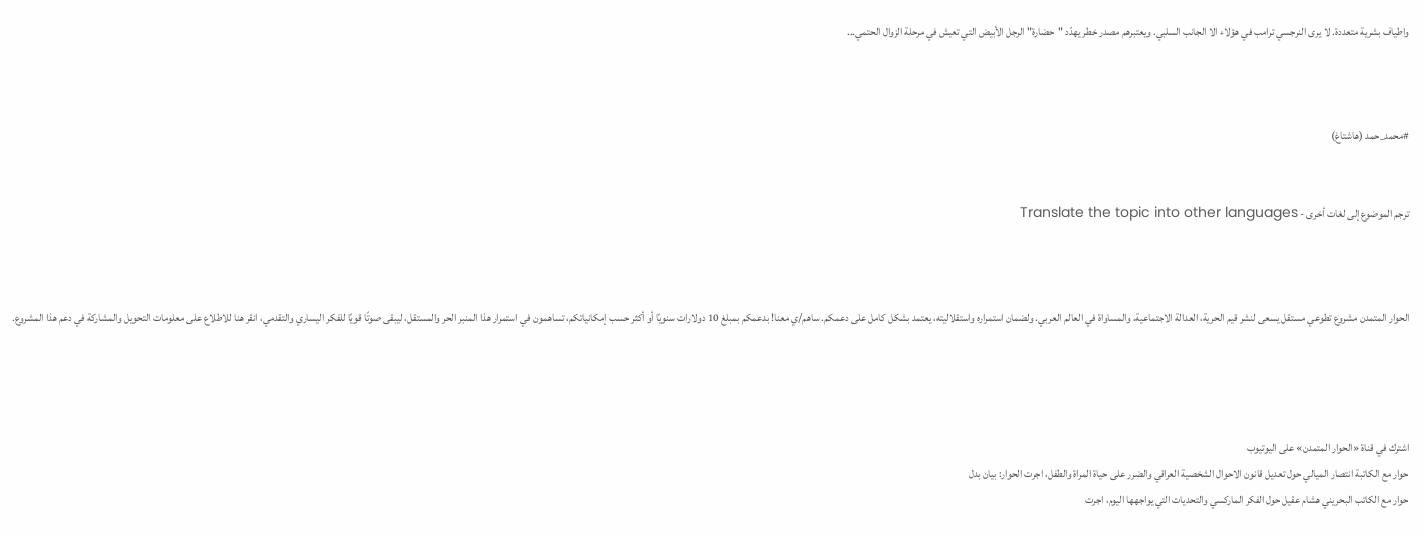واطياف بشرية متعددة. لا يرى النرجسي ترامب في هؤلاء الا الجانب السلبي. ويعتبرهم مصدر خطر يهدّد "حضارة" الرجل الأبيض التي تعيش في مرحلة الزوال الحتمي...



#محمد_حمد (هاشتاغ)


ترجم الموضوع إلى لغات أخرى - Translate the topic into other languages



الحوار المتمدن مشروع تطوعي مستقل يسعى لنشر قيم الحرية، العدالة الاجتماعية، والمساواة في العالم العربي. ولضمان استمراره واستقلاليته، يعتمد بشكل كامل على دعمكم. ساهم/ي معنا! بدعمكم بمبلغ 10 دولارات سنويًا أو أكثر حسب إمكانياتكم، تساهمون في استمرار هذا المنبر الحر والمستقل، ليبقى صوتًا قويًا للفكر اليساري والتقدمي، انقر هنا للاطلاع على معلومات التحويل والمشاركة في دعم هذا المشروع.




اشترك في قناة «الحوار المتمدن» على اليوتيوب
حوار مع الكاتبة انتصار الميالي حول تعديل قانون الاحوال الشخصية العراقي والضرر على حياة المراة والطفل، اجرت الحوار: بيان بدل
حوار مع الكاتب البحريني هشام عقيل حول الفكر الماركسي والتحديات التي يواجهها اليوم، اجرت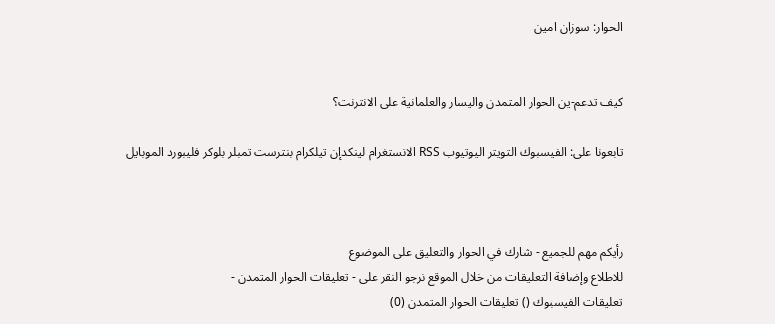الحوار: سوزان امين


كيف تدعم-ين الحوار المتمدن واليسار والعلمانية على الانترنت؟

تابعونا على: الفيسبوك التويتر اليوتيوب RSS الانستغرام لينكدإن تيلكرام بنترست تمبلر بلوكر فليبورد الموبايل



رأيكم مهم للجميع - شارك في الحوار والتعليق على الموضوع
للاطلاع وإضافة التعليقات من خلال الموقع نرجو النقر على - تعليقات الحوار المتمدن -
تعليقات الفيسبوك () تعليقات الحوار المتمدن (0)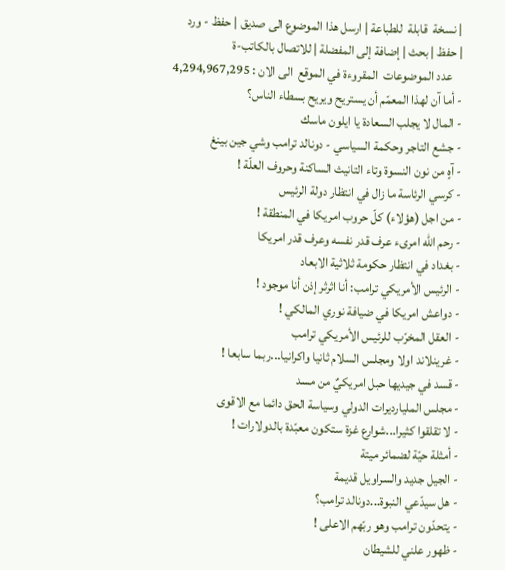| نسخة  قابلة  للطباعة | ارسل هذا الموضوع الى صديق | حفظ - ورد
| حفظ | بحث | إضافة إلى المفضلة | للاتصال بالكاتب-ة
    عدد الموضوعات  المقروءة في الموقع  الى الان : 4,294,967,295
- أما آن لهذا المعمّم أن يستريح ويريح بسطاء الناس؟
- المال لا يجلب السعادة يا ايلون ماسك
- جشع التاجر وحكمة السياسي - دونالد ترامب وشي جين بينغ
- آهٍ من نون النسوة وتاء التانيث الساكنة وحروف العلّة !
- كرسي الرئاسة ما زال في انتظار دولة الرئيس
- من اجل (هؤلاء) كلّ حروب امريكا في المنطقة !
- رحم الله امرىء عرف قدر نفسه وعرف قدر امريكا
- بغداد في انتظار حكومة ثلاثية الابعاد
- الرئيس الأمريكي ترامب: أنا اثرثر إذن أنا موجود !
- دواعش امريكا في ضيافة نوري المالكي !
- العقل المخرّب للرئيس الأمريكي ترامب
- غرينلاند اولا ومجلس السلام ثانيا واكرانيا...ربما سابعا !
- قسد في جيديها حبل امريكيٌ من مسد
- مجلس المليارديرات الدولي وسياسة الحق دائما مع الاقوى
- لا تقلقوا كثيرا...شوارع غزة ستكون معبّدة بالدولارات !
- أمثلة حيّة لضمائر ميتة
- الجيل جديد والسراويل قديمة
- هل سيدّعي النبوة...دونالد ترامب؟
- يتحدّون ترامب وهو ربّهم الاعلى !
- ظهور علني للشيطان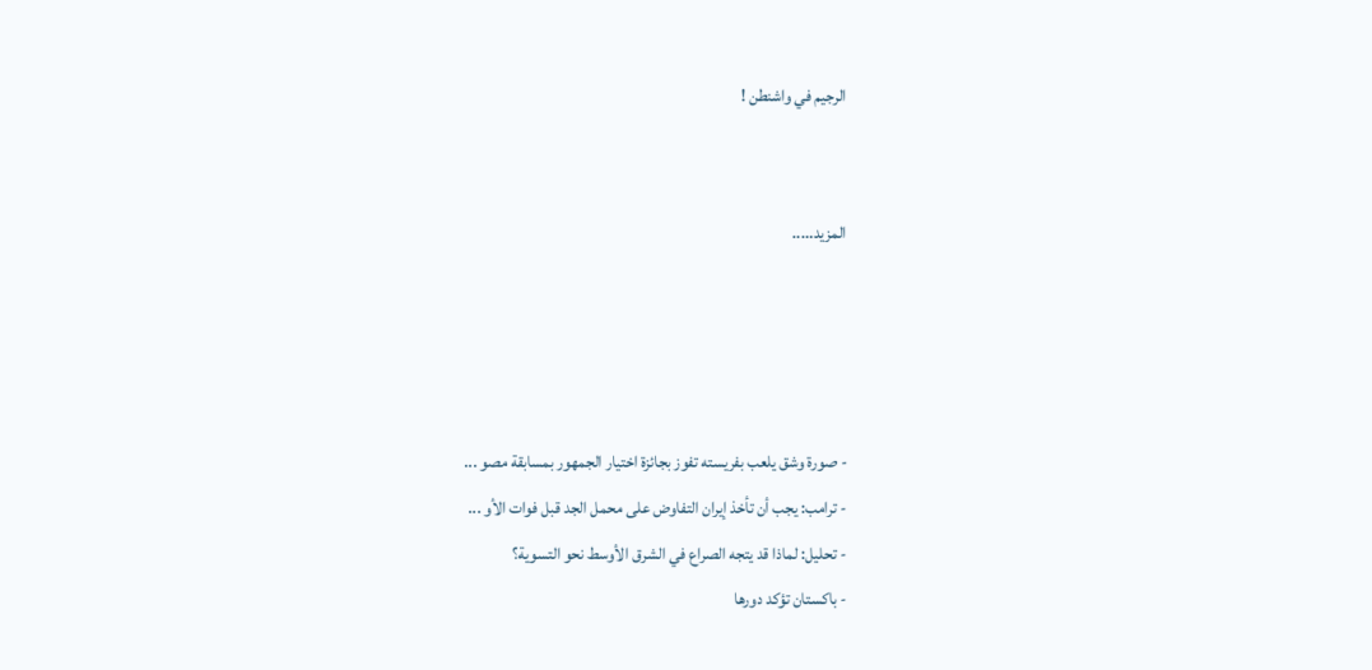الرجيم في واشنطن !


المزيد.....




- صورة وشق يلعب بفريسته تفوز بجائزة اختيار الجمهور بمسابقة مصو ...
- ترامب: يجب أن تأخذ إيران التفاوض على محمل الجد قبل فوات الأو ...
- تحليل: لماذا قد يتجه الصراع في الشرق الأوسط نحو التسوية؟
- باكستان تؤكد دورها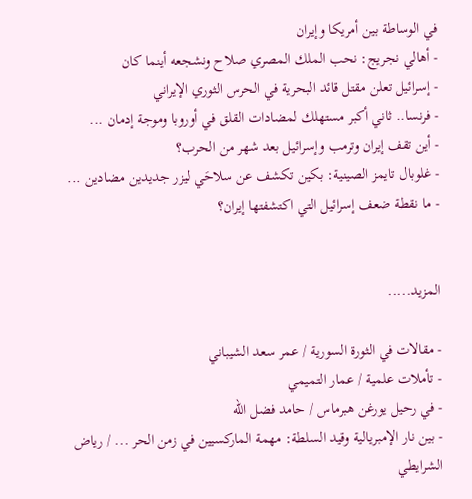في الوساطة بين أمريكا وإيران
- أهالي نجريج: نحب الملك المصري صلاح ونشجعه أينما كان
- إسرائيل تعلن مقتل قائد البحرية في الحرس الثوري الإيراني
- فرنسا.. ثاني أكبر مستهلك لمضادات القلق في أوروبا وموجة إدمان ...
- أين تقف إيران وترمب وإسرائيل بعد شهر من الحرب؟
- غلوبال تايمز الصينية: بكين تكشف عن سلاحَي ليزر جديدين مضادين ...
- ما نقطة ضعف إسرائيل التي اكتشفتها إيران؟


المزيد.....

- مقالات في الثورة السورية / عمر سعد الشيباني
- تأملات علمية / عمار التميمي
- في رحيل يورغن هبرماس / حامد فضل الله
- بين نار الإمبريالية وقيد السلطة: مهمة الماركسيين في زمن الحر ... / رياض الشرايطي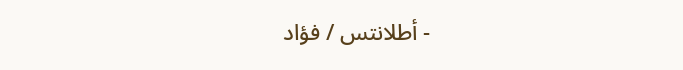- أطلانتس / فؤاد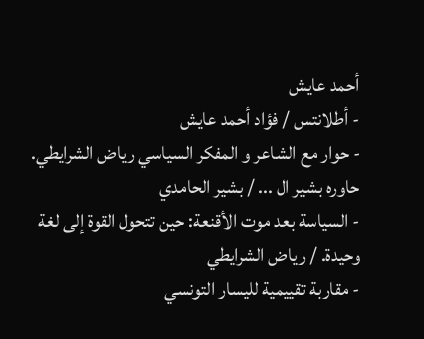أحمد عايش
- أطلانتس / فؤاد أحمد عايش
- حوار مع الشاعر و المفكر السياسي رياض الشرايطي. حاوره بشير ال ... / بشير الحامدي
- السياسة بعد موت الأقنعة: حين تتحول القوة إلى لغة وحيدة. / رياض الشرايطي
- مقاربة تقييمية لليسار التونسي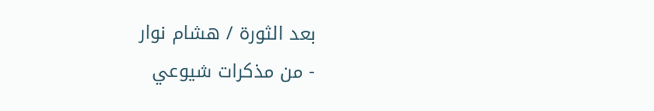بعد الثورة / هشام نوار
- من مذكرات شيوعي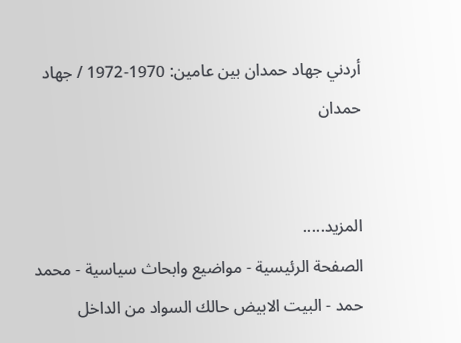أردني جهاد حمدان بين عامين: 1970-1972 / جهاد حمدان


المزيد.....
الصفحة الرئيسية - مواضيع وابحاث سياسية - محمد حمد - البيت الابيض حالك السواد من الداخل